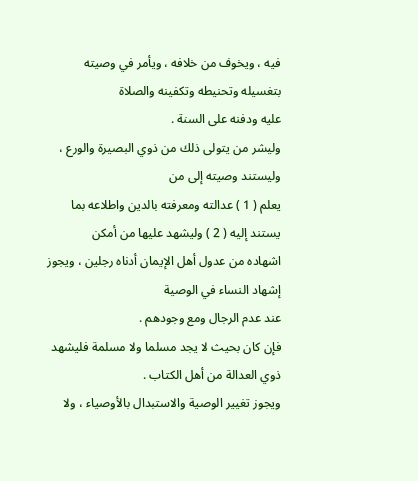فيه ، ويخوف من خلافه ، ويأمر في وصيته بتغسيله وتحنيطه وتكفينه والصلاة
عليه ودفنه على السنة .
وليشر من يتولى ذلك من ذوي البصيرة والورع ، وليستند وصيته إلى من
يعلم ( 1 ) عدالته ومعرفته بالدين واطلاعه بما يستند إليه ( 2 ) وليشهد عليها من أمكن
اشهاده من عدول أهل الإيمان أدناه رجلين ، ويجوز إشهاد النساء في الوصية
عند عدم الرجال ومع وجودهم .
فإن كان بحيث لا يجد مسلما ولا مسلمة فليشهد ذوي العدالة من أهل الكتاب .
ويجوز تغيير الوصية والاستبدال بالأوصياء ، ولا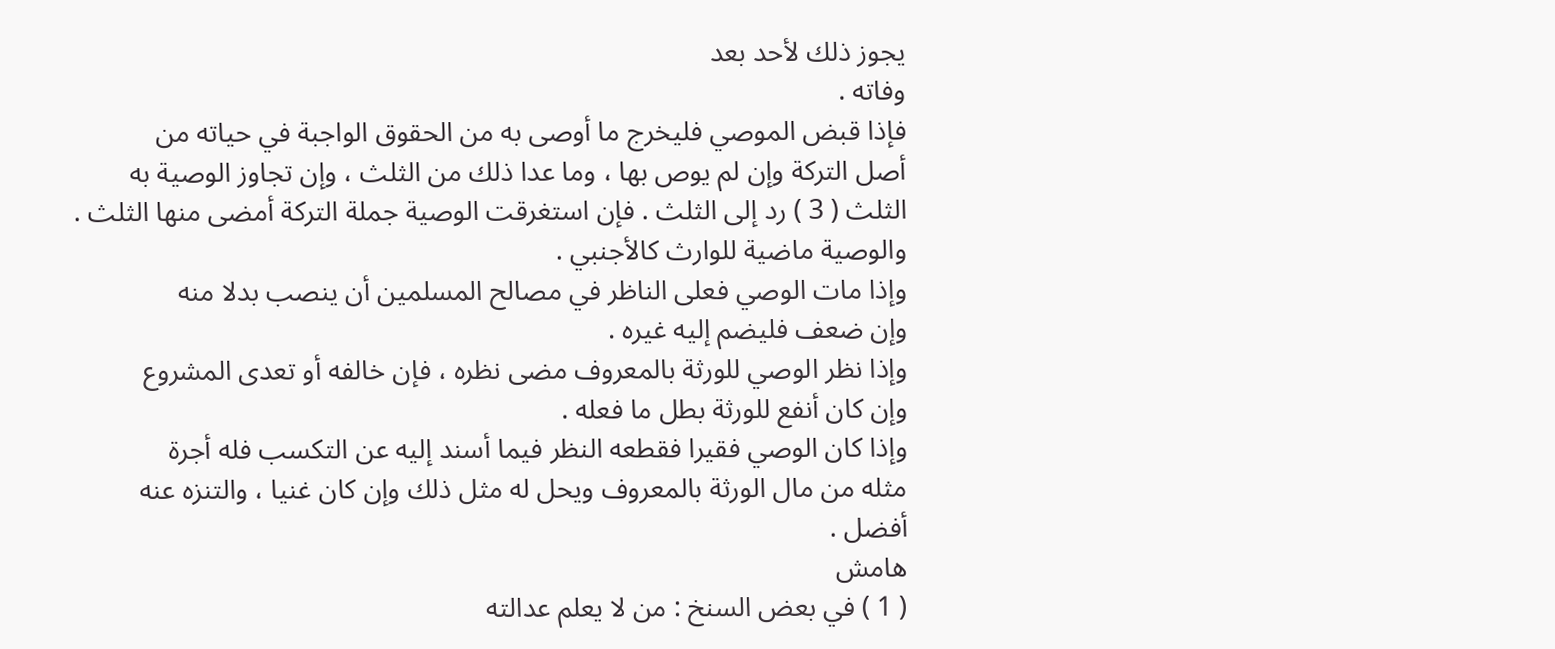يجوز ذلك لأحد بعد
وفاته .
فإذا قبض الموصي فليخرج ما أوصى به من الحقوق الواجبة في حياته من
أصل التركة وإن لم يوص بها ، وما عدا ذلك من الثلث ، وإن تجاوز الوصية به
الثلث ( 3 ) رد إلى الثلث . فإن استغرقت الوصية جملة التركة أمضى منها الثلث .
والوصية ماضية للوارث كالأجنبي .
وإذا مات الوصي فعلى الناظر في مصالح المسلمين أن ينصب بدلا منه
وإن ضعف فليضم إليه غيره .
وإذا نظر الوصي للورثة بالمعروف مضى نظره ، فإن خالفه أو تعدى المشروع
وإن كان أنفع للورثة بطل ما فعله .
وإذا كان الوصي فقيرا فقطعه النظر فيما أسند إليه عن التكسب فله أجرة
مثله من مال الورثة بالمعروف ويحل له مثل ذلك وإن كان غنيا ، والتنزه عنه
أفضل .
هامش
( 1 ) في بعض السنخ : من لا يعلم عدالته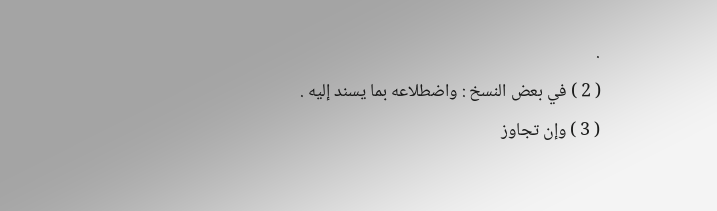.
( 2 ) في بعض النسخ : واضطلاعه بما يسند إليه .
( 3 ) وإن تجاوز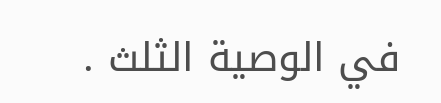في الوصية الثلث .